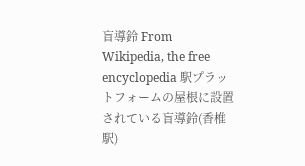盲導鈴 From Wikipedia, the free encyclopedia 駅プラットフォームの屋根に設置されている盲導鈴(香椎駅)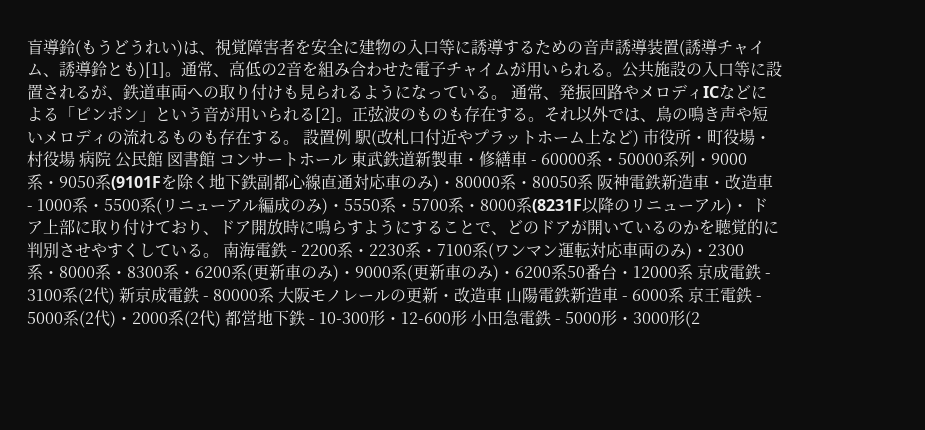盲導鈴(もうどうれい)は、視覚障害者を安全に建物の入口等に誘導するための音声誘導装置(誘導チャイム、誘導鈴とも)[1]。通常、高低の2音を組み合わせた電子チャイムが用いられる。公共施設の入口等に設置されるが、鉄道車両への取り付けも見られるようになっている。 通常、発振回路やメロディICなどによる「ピンポン」という音が用いられる[2]。正弦波のものも存在する。それ以外では、鳥の鳴き声や短いメロディの流れるものも存在する。 設置例 駅(改札口付近やプラットホーム上など) 市役所・町役場・村役場 病院 公民館 図書館 コンサートホール 東武鉄道新製車・修繕車 - 60000系・50000系列・9000系・9050系(9101Fを除く地下鉄副都心線直通対応車のみ)・80000系・80050系 阪神電鉄新造車・改造車 - 1000系・5500系(リニューアル編成のみ)・5550系・5700系・8000系(8231F以降のリニューアル)・ ドア上部に取り付けており、ドア開放時に鳴らすようにすることで、どのドアが開いているのかを聴覚的に判別させやすくしている。 南海電鉄 - 2200系・2230系・7100系(ワンマン運転対応車両のみ)・2300系・8000系・8300系・6200系(更新車のみ)・9000系(更新車のみ)・6200系50番台・12000系 京成電鉄 - 3100系(2代) 新京成電鉄 - 80000系 大阪モノレールの更新・改造車 山陽電鉄新造車 - 6000系 京王電鉄 - 5000系(2代)・2000系(2代) 都営地下鉄 - 10-300形・12-600形 小田急電鉄 - 5000形・3000形(2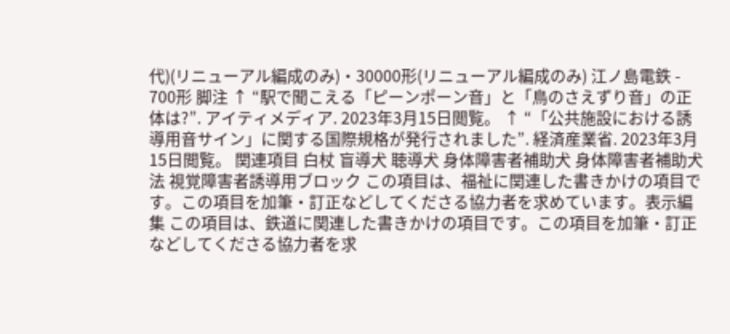代)(リニューアル編成のみ)・30000形(リニューアル編成のみ) 江ノ島電鉄 - 700形 脚注 ↑ “駅で聞こえる「ピーンポーン音」と「鳥のさえずり音」の正体は?”. アイティメディア. 2023年3月15日閲覧。 ↑ “「公共施設における誘導用音サイン」に関する国際規格が発行されました”. 経済産業省. 2023年3月15日閲覧。 関連項目 白杖 盲導犬 聴導犬 身体障害者補助犬 身体障害者補助犬法 視覚障害者誘導用ブロック この項目は、福祉に関連した書きかけの項目です。この項目を加筆・訂正などしてくださる協力者を求めています。表示編集 この項目は、鉄道に関連した書きかけの項目です。この項目を加筆・訂正などしてくださる協力者を求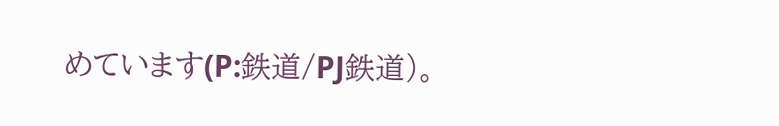めています(P:鉄道/PJ鉄道)。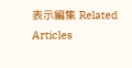表示編集 Related Articles